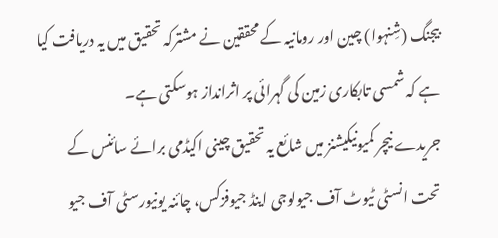بیجنگ (شِنہوا) چین اور رومانیہ کے محققین نے مشترکہ تحقیق میں یہ دریافت کیا ہے کہ شمسی تابکاری زمین کی گہرائی پر اثرانداز ہوسکتی ہے۔
جریدے نیچر کمیونیکیشنز میں شائع یہ تحقیق چینی اکیڈمی برائے سائنس کے تحت انسٹی ٹیوٹ آف جیولوجی اینڈ جیوفزکس، چائنہ یونیورسٹی آف جیو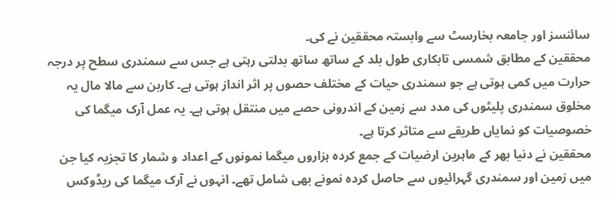سائنسز اور جامعہ بخارسٹ سے وابستہ محققین نے کی۔
محققین کے مطابق شمسی تابکاری طول بلد کے ساتھ ساتھ بدلتی رہتی ہے جس سے سمندری سطح پر درجہ حرارت میں کمی ہوتی ہے جو سمندری حیات کے مختلف حصوں پر اثر انداز ہوتی ہے۔ کاربن سے مالا مال یہ مخلوق سمندری پلیٹوں کی مدد سے زمین کے اندرونی حصے میں منتقل ہوتی ہے۔ یہ عمل آرک میگما کی خصوصیات کو نمایاں طریقے سے متاثر کرتا ہے۔
محققین نے دنیا بھر کے ماہرین ارضیات کے جمع کردہ ہزاروں میگما نمونوں کے اعداد و شمار کا تجزیہ کیا جن میں زمین اور سمندری گہرائیوں سے حاصل کردہ نمونے بھی شامل تھے۔ انہوں نے آرک میگما کی ریڈوکس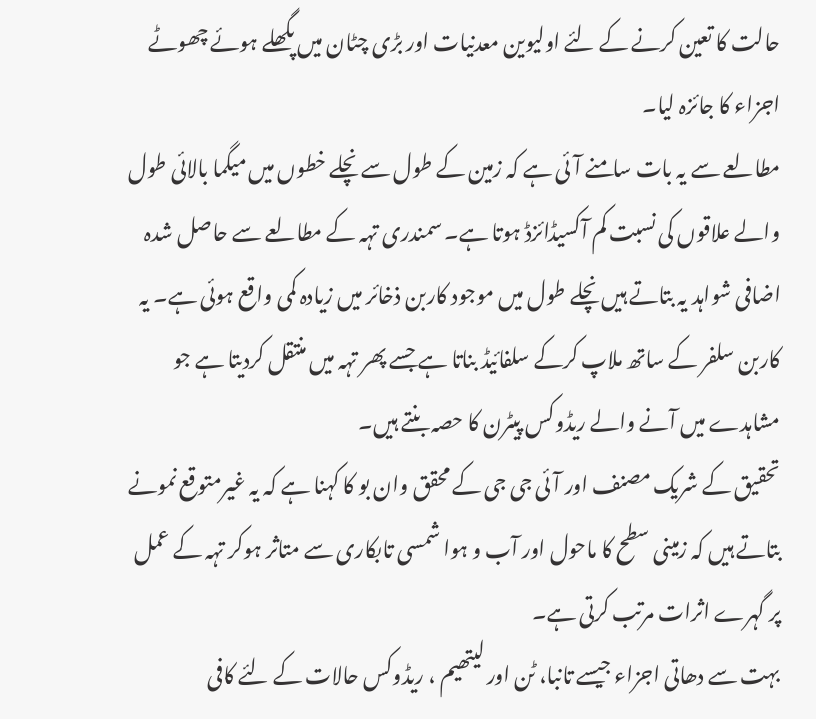حالت کا تعین کرنے کے لئے اولیوین معدنیات اور بڑی چٹان میں پگھلے ہوئے چھوٹے اجزاء کا جائزہ لیا۔
مطالعے سے یہ بات سامنے آئی ہے کہ زمین کے طول سے نچلے خطوں میں میگما بالائی طول والے علاقوں کی نسبت کم آکسیڈائزڈ ہوتا ہے۔ سمندری تہہ کے مطالعے سے حاصل شدہ اضافی شواہد یہ بتاتے ہیں نچلے طول میں موجود کاربن ذخائر میں زیادہ کمی واقع ہوئی ہے۔ یہ کاربن سلفر کے ساتھ ملاپ کرکے سلفائیڈ بناتا ہے جسے پھر تہہ میں منتقل کردیتا ہے جو مشاہدے میں آنے والے ریڈوکس پیٹرن کا حصہ بنتے ہیں۔
تحقیق کے شریک مصنف اور آئی جی جی کے محقق وان بو کا کہنا ہے کہ یہ غیرمتوقع نمونے بتاتے ہیں کہ زمینی سطح کا ماحول اور آب و ہوا شمسی تابکاری سے متاثر ہوکر تہہ کے عمل پر گہرے اثرات مرتب کرتی ہے۔
بہت سے دھاتی اجزاء جیسے تانبا، ٹن اور لیتھیم ، ریڈوکس حالات کے لئے کافی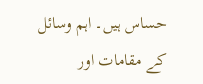حساس ہیں۔ اہم وسائل کے مقامات اور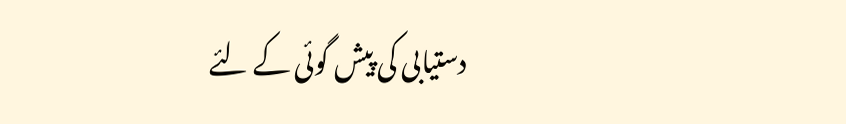دستیابی کی پیش گوئی کے لئے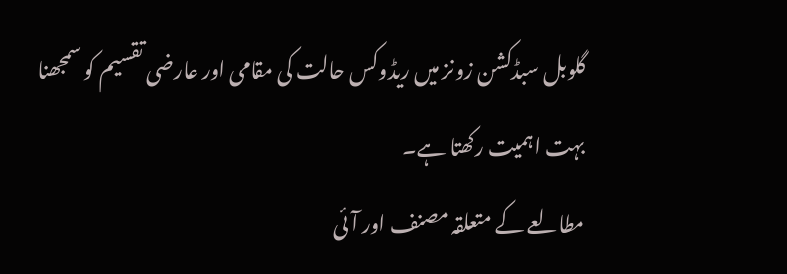گلوبل سبڈکشن زونز میں ریڈوکس حالت کی مقامی اور عارضی تقسیم کو سمجھنا بہت اہمیت رکھتا ہے۔
مطالعے کے متعلقہ مصنف اور آئی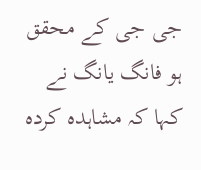جی جی کے محقق ہو فانگ یانگ نے کہا کہ مشاہدہ کردہ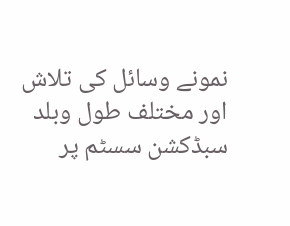نمونے وسائل کی تلاش اور مختلف طول وبلد سبڈکشن سسٹم پر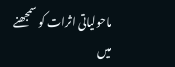ماحولیاتی اثرات کو سمجھنے میں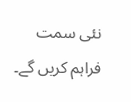نئی سمت فراہم کریں گے۔